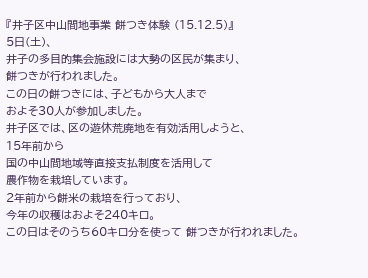『井子区中山間地事業 餅つき体験 (15.12.5)』
5日(土)、
井子の多目的集会施設には大勢の区民が集まり、
餅つきが行われました。
この日の餅つきには、子どもから大人まで
およそ30人が参加しました。
井子区では、区の遊休荒廃地を有効活用しようと、
15年前から
国の中山間地域等直接支払制度を活用して
農作物を栽培しています。
2年前から餅米の栽培を行っており、
今年の収穫はおよそ240キロ。
この日はそのうち60キロ分を使って 餅つきが行われました。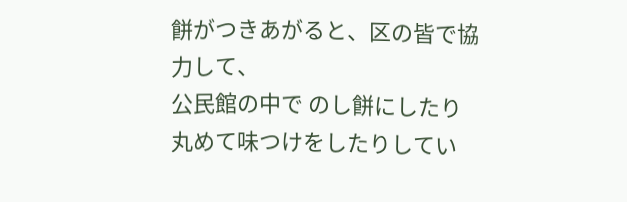餅がつきあがると、区の皆で協力して、
公民館の中で のし餅にしたり
丸めて味つけをしたりしてい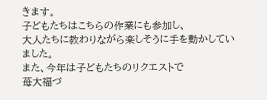きます。
子どもたちはこちらの作業にも参加し、
大人たちに教わりながら楽しそうに手を動かしていました。
また、今年は子どもたちのリクエストで
苺大福づ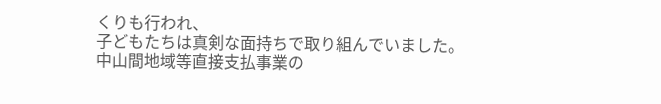くりも行われ、
子どもたちは真剣な面持ちで取り組んでいました。
中山間地域等直接支払事業の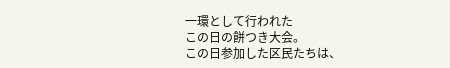一環として行われた
この日の餅つき大会。
この日参加した区民たちは、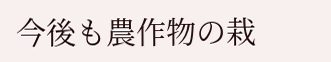今後も農作物の栽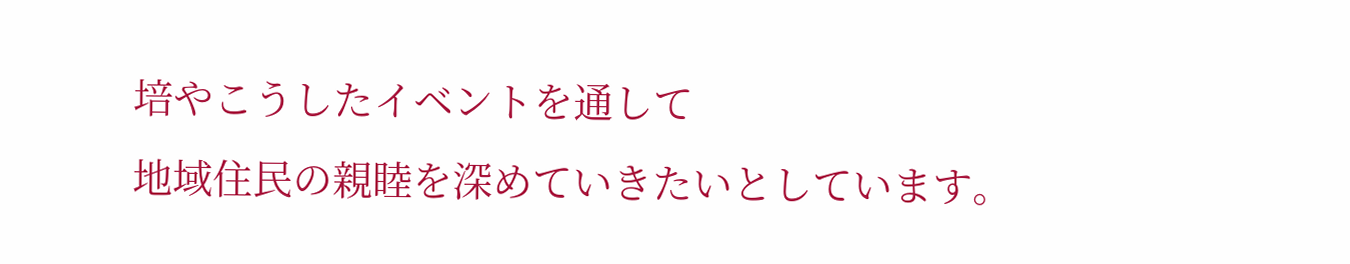培やこうしたイベントを通して
地域住民の親睦を深めていきたいとしています。